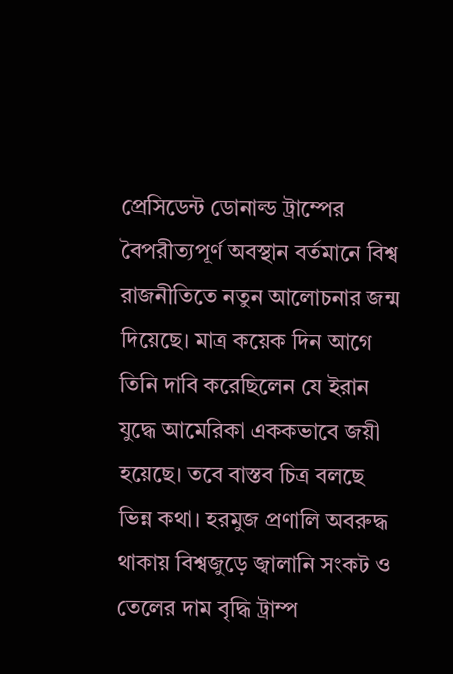প্রেসিডেন্ট ডোনাল্ড ট্রাম্পের বৈপরীত্যপূর্ণ অবস্থান বর্তমানে বিশ্ব রাজনীতিতে নতুন আলোচনার জন্ম দিয়েছে। মাত্র কয়েক দিন আগে তিনি দাবি করেছিলেন যে ইরান যুদ্ধে আমেরিকা এককভাবে জয়ী হয়েছে। তবে বাস্তব চিত্র বলছে ভিন্ন কথা। হরমুজ প্রণালি অবরুদ্ধ থাকায় বিশ্বজুড়ে জ্বালানি সংকট ও তেলের দাম বৃদ্ধি ট্রাম্প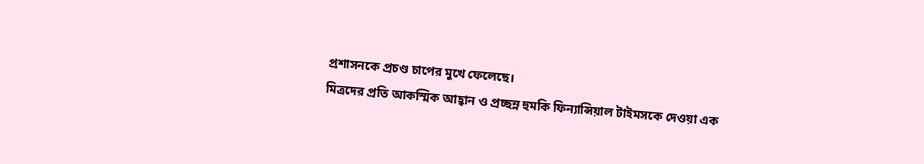প্রশাসনকে প্রচণ্ড চাপের মুখে ফেলেছে।
মিত্রদের প্রতি আকস্মিক আহ্বান ও প্রচ্ছন্ন হুমকি ফিন্যান্সিয়াল টাইমসকে দেওয়া এক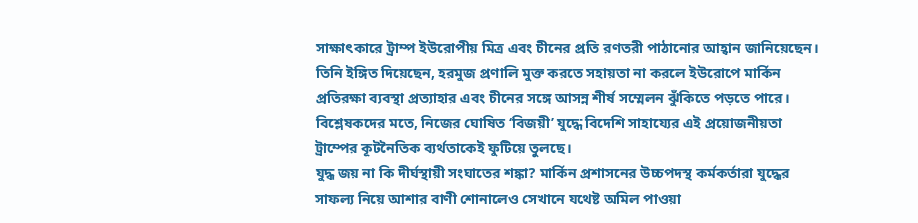সাক্ষাৎকারে ট্রাম্প ইউরোপীয় মিত্র এবং চীনের প্রতি রণতরী পাঠানোর আহ্বান জানিয়েছেন। তিনি ইঙ্গিত দিয়েছেন, হরমুজ প্রণালি মুক্ত করতে সহায়তা না করলে ইউরোপে মার্কিন প্রতিরক্ষা ব্যবস্থা প্রত্যাহার এবং চীনের সঙ্গে আসন্ন শীর্ষ সম্মেলন ঝুঁকিতে পড়তে পারে। বিশ্লেষকদের মতে, নিজের ঘোষিত ‘বিজয়ী’ যুদ্ধে বিদেশি সাহায্যের এই প্রয়োজনীয়তা ট্রাম্পের কূটনৈতিক ব্যর্থতাকেই ফুটিয়ে তুলছে।
যুদ্ধ জয় না কি দীর্ঘস্থায়ী সংঘাতের শঙ্কা? মার্কিন প্রশাসনের উচ্চপদস্থ কর্মকর্তারা যুদ্ধের সাফল্য নিয়ে আশার বাণী শোনালেও সেখানে যথেষ্ট অমিল পাওয়া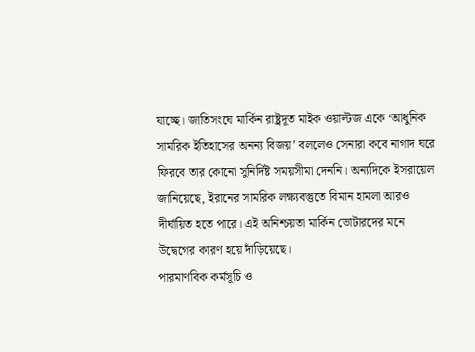যাচ্ছে। জাতিসংঘে মার্কিন রাষ্ট্রদূত মাইক ওয়াল্টজ একে ‘আধুনিক সামরিক ইতিহাসের অনন্য বিজয়’ বললেও সেনারা কবে নাগাদ ঘরে ফিরবে তার কোনো সুনির্দিষ্ট সময়সীমা দেননি। অন্যদিকে ইসরায়েল জানিয়েছে, ইরানের সামরিক লক্ষ্যবস্তুতে বিমান হামলা আরও দীর্ঘায়িত হতে পারে। এই অনিশ্চয়তা মার্কিন ভোটারদের মনে উদ্বেগের কারণ হয়ে দাঁড়িয়েছে।
পারমাণবিক কর্মসূচি ও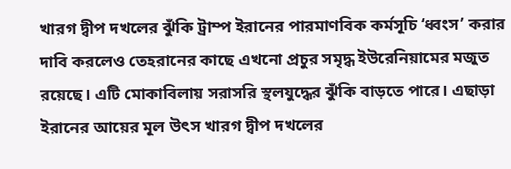খারগ দ্বীপ দখলের ঝুঁকি ট্রাম্প ইরানের পারমাণবিক কর্মসূচি ‘ধ্বংস’ করার দাবি করলেও তেহরানের কাছে এখনো প্রচুর সমৃদ্ধ ইউরেনিয়ামের মজুত রয়েছে। এটি মোকাবিলায় সরাসরি স্থলযুদ্ধের ঝুঁকি বাড়তে পারে। এছাড়া ইরানের আয়ের মূল উৎস খারগ দ্বীপ দখলের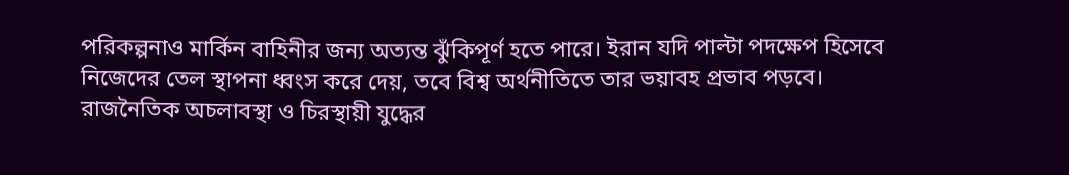পরিকল্পনাও মার্কিন বাহিনীর জন্য অত্যন্ত ঝুঁকিপূর্ণ হতে পারে। ইরান যদি পাল্টা পদক্ষেপ হিসেবে নিজেদের তেল স্থাপনা ধ্বংস করে দেয়, তবে বিশ্ব অর্থনীতিতে তার ভয়াবহ প্রভাব পড়বে।
রাজনৈতিক অচলাবস্থা ও চিরস্থায়ী যুদ্ধের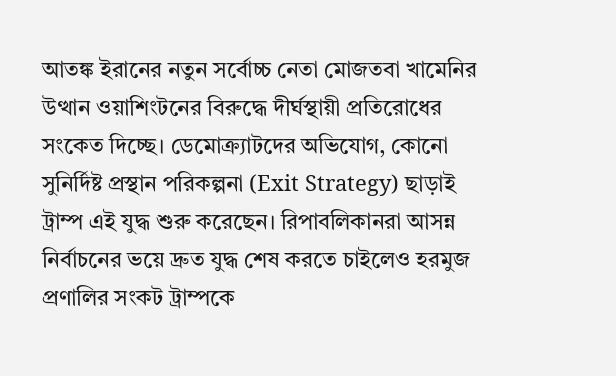আতঙ্ক ইরানের নতুন সর্বোচ্চ নেতা মোজতবা খামেনির উত্থান ওয়াশিংটনের বিরুদ্ধে দীর্ঘস্থায়ী প্রতিরোধের সংকেত দিচ্ছে। ডেমোক্র্যাটদের অভিযোগ, কোনো সুনির্দিষ্ট প্রস্থান পরিকল্পনা (Exit Strategy) ছাড়াই ট্রাম্প এই যুদ্ধ শুরু করেছেন। রিপাবলিকানরা আসন্ন নির্বাচনের ভয়ে দ্রুত যুদ্ধ শেষ করতে চাইলেও হরমুজ প্রণালির সংকট ট্রাম্পকে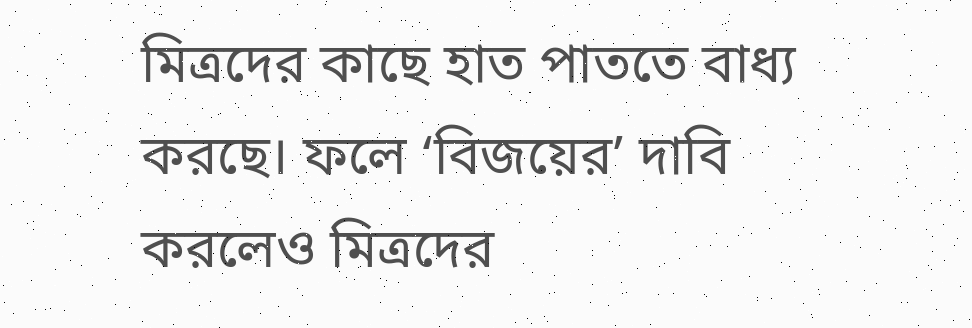মিত্রদের কাছে হাত পাততে বাধ্য করছে। ফলে ‘বিজয়ের’ দাবি করলেও মিত্রদের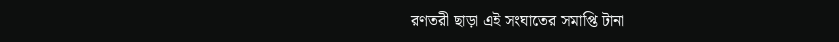রণতরী ছাড়া এই সংঘাতের সমাপ্তি টানা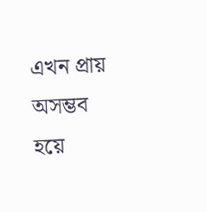এখন প্রায় অসম্ভব হয়ে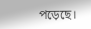পড়েছে।